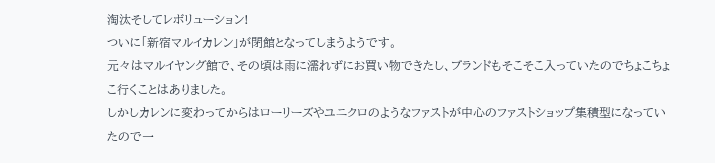淘汰そしてレボリューション!
ついに「新宿マルイカレン」が閉館となってしまうようです。
元々はマルイヤング館で、その頃は雨に濡れずにお買い物できたし、ブランドもそこそこ入っていたのでちょこちょこ行くことはありました。
しかしカレンに変わってからはローリーズやユニクロのようなファストが中心のファストショップ集積型になっていたので一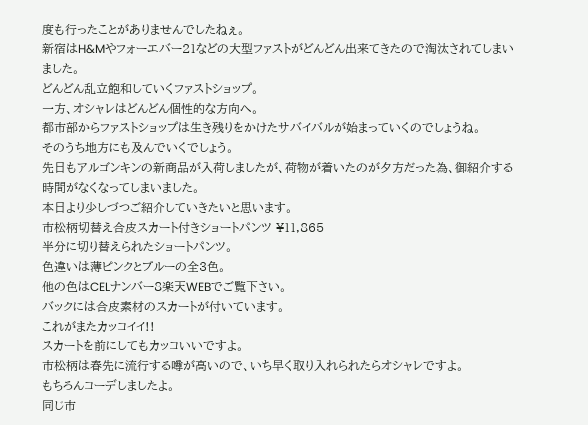度も行ったことがありませんでしたねぇ。
新宿はH&Mやフォーエバー21などの大型ファストがどんどん出来てきたので淘汰されてしまいました。
どんどん乱立飽和していくファストショップ。
一方、オシャレはどんどん個性的な方向へ。
都市部からファストショップは生き残りをかけたサバイバルが始まっていくのでしょうね。
そのうち地方にも及んでいくでしょう。
先日もアルゴンキンの新商品が入荷しましたが、荷物が着いたのが夕方だった為、御紹介する時間がなくなってしまいました。
本日より少しづつご紹介していきたいと思います。
市松柄切替え合皮スカート付きショートパンツ ¥11,865
半分に切り替えられたショートパンツ。
色違いは薄ピンクとブルーの全3色。
他の色はCELナンバー8楽天WEBでご覧下さい。
バックには合皮素材のスカートが付いています。
これがまたカッコイイ!!
スカートを前にしてもカッコいいですよ。
市松柄は春先に流行する噂が高いので、いち早く取り入れられたらオシャレですよ。
もちろんコーデしましたよ。
同じ市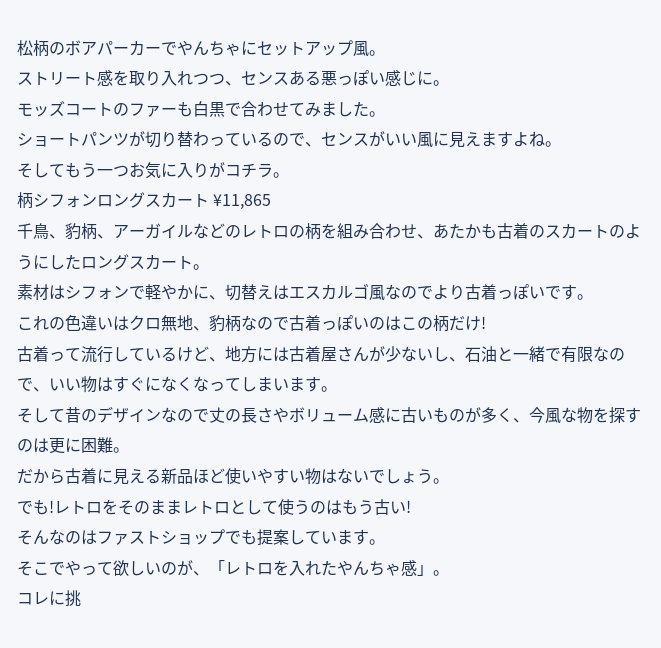松柄のボアパーカーでやんちゃにセットアップ風。
ストリート感を取り入れつつ、センスある悪っぽい感じに。
モッズコートのファーも白黒で合わせてみました。
ショートパンツが切り替わっているので、センスがいい風に見えますよね。
そしてもう一つお気に入りがコチラ。
柄シフォンロングスカート ¥11,865
千鳥、豹柄、アーガイルなどのレトロの柄を組み合わせ、あたかも古着のスカートのようにしたロングスカート。
素材はシフォンで軽やかに、切替えはエスカルゴ風なのでより古着っぽいです。
これの色違いはクロ無地、豹柄なので古着っぽいのはこの柄だけ!
古着って流行しているけど、地方には古着屋さんが少ないし、石油と一緒で有限なので、いい物はすぐになくなってしまいます。
そして昔のデザインなので丈の長さやボリューム感に古いものが多く、今風な物を探すのは更に困難。
だから古着に見える新品ほど使いやすい物はないでしょう。
でも!レトロをそのままレトロとして使うのはもう古い!
そんなのはファストショップでも提案しています。
そこでやって欲しいのが、「レトロを入れたやんちゃ感」。
コレに挑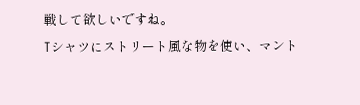戦して欲しいですね。
Tシャツにストリート風な物を使い、マント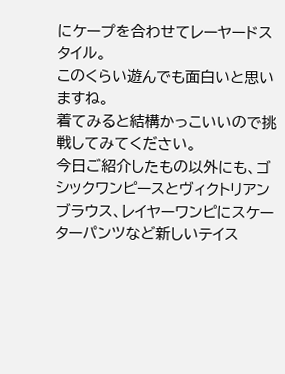にケープを合わせてレーヤードスタイル。
このくらい遊んでも面白いと思いますね。
着てみると結構かっこいいので挑戦してみてください。
今日ご紹介したもの以外にも、ゴシックワンピースとヴィクトリアンブラウス、レイヤーワンピにスケーターパンツなど新しいテイス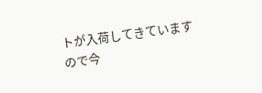トが入荷してきていますので今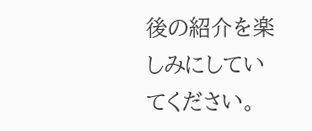後の紹介を楽しみにしていてください。